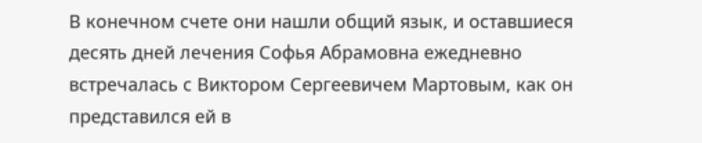В конечном счете они нашли общий язык, и оставшиеся десять дней лечения Софья Абрамовна ежедневно встречалась с Виктором Сергеевичем Мартовым, как он представился ей в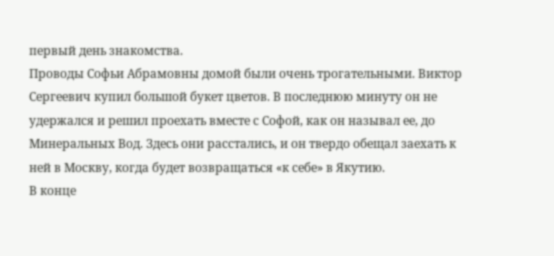первый день знакомства.
Проводы Софьи Абрамовны домой были очень трогательными. Виктор Сергеевич купил большой букет цветов. В последнюю минуту он не удержался и решил проехать вместе с Софой, как он называл ее, до Минеральных Вод. Здесь они расстались, и он твердо обещал заехать к ней в Москву, когда будет возвращаться «к себе» в Якутию.
В конце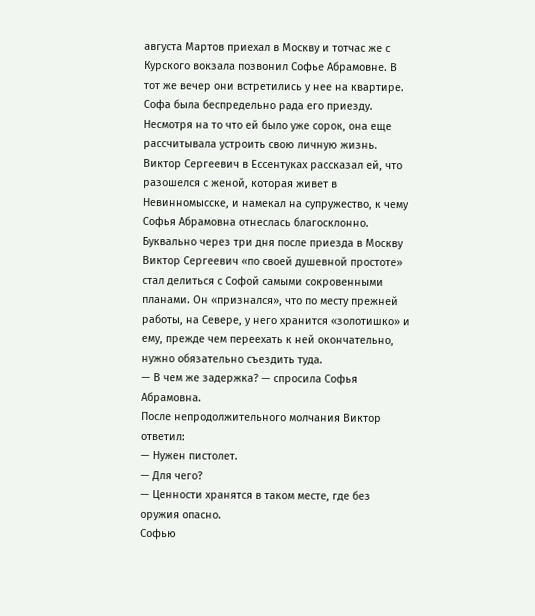августа Мартов приехал в Москву и тотчас же с Курского вокзала позвонил Софье Абрамовне. В тот же вечер они встретились у нее на квартире. Софа была беспредельно рада его приезду. Несмотря на то что ей было уже сорок, она еще рассчитывала устроить свою личную жизнь. Виктор Сергеевич в Ессентуках рассказал ей, что разошелся с женой, которая живет в Невинномысске, и намекал на супружество, к чему Софья Абрамовна отнеслась благосклонно. Буквально через три дня после приезда в Москву Виктор Сергеевич «по своей душевной простоте» стал делиться с Софой самыми сокровенными планами. Он «признался», что по месту прежней работы, на Севере, у него хранится «золотишко» и ему, прежде чем переехать к ней окончательно, нужно обязательно съездить туда.
— В чем же задержка? — спросила Софья Абрамовна.
После непродолжительного молчания Виктор ответил:
— Нужен пистолет.
— Для чего?
— Ценности хранятся в таком месте, где без оружия опасно.
Софью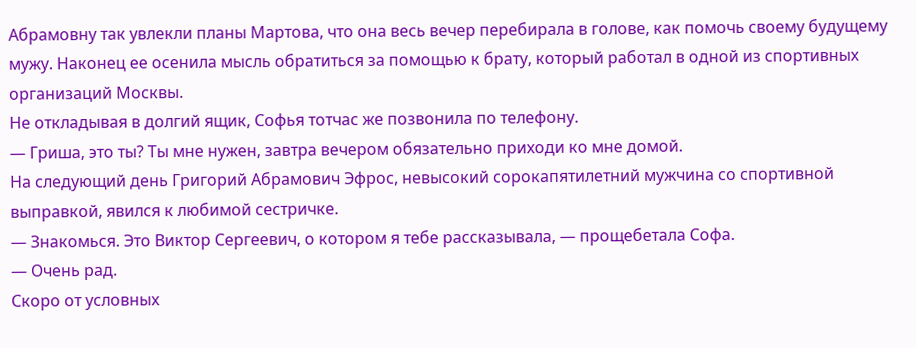Абрамовну так увлекли планы Мартова, что она весь вечер перебирала в голове, как помочь своему будущему мужу. Наконец ее осенила мысль обратиться за помощью к брату, который работал в одной из спортивных организаций Москвы.
Не откладывая в долгий ящик, Софья тотчас же позвонила по телефону.
— Гриша, это ты? Ты мне нужен, завтра вечером обязательно приходи ко мне домой.
На следующий день Григорий Абрамович Эфрос, невысокий сорокапятилетний мужчина со спортивной выправкой, явился к любимой сестричке.
— Знакомься. Это Виктор Сергеевич, о котором я тебе рассказывала, — прощебетала Софа.
— Очень рад.
Скоро от условных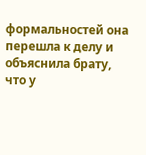формальностей она перешла к делу и объяснила брату, что у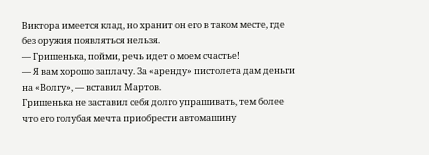Виктора имеется клад, но хранит он его в таком месте, где без оружия появляться нельзя.
— Гришенька, пойми, речь идет о моем счастье!
— Я вам хорошо заплачу. За «аренду» пистолета дам деньги на «Волгу», — вставил Мартов.
Гришенька не заставил себя долго упрашивать, тем более что его голубая мечта приобрести автомашину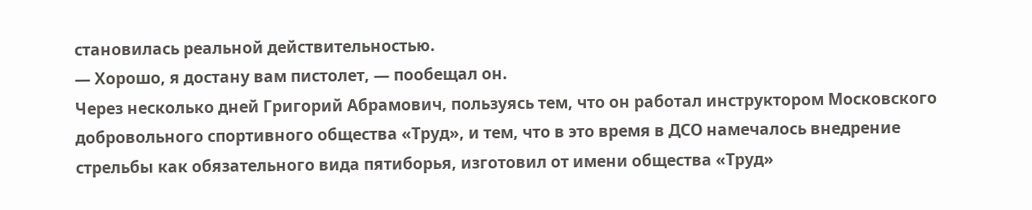становилась реальной действительностью.
— Хорошо, я достану вам пистолет, — пообещал он.
Через несколько дней Григорий Абрамович, пользуясь тем, что он работал инструктором Московского добровольного спортивного общества «Труд», и тем, что в это время в ДСО намечалось внедрение стрельбы как обязательного вида пятиборья, изготовил от имени общества «Труд»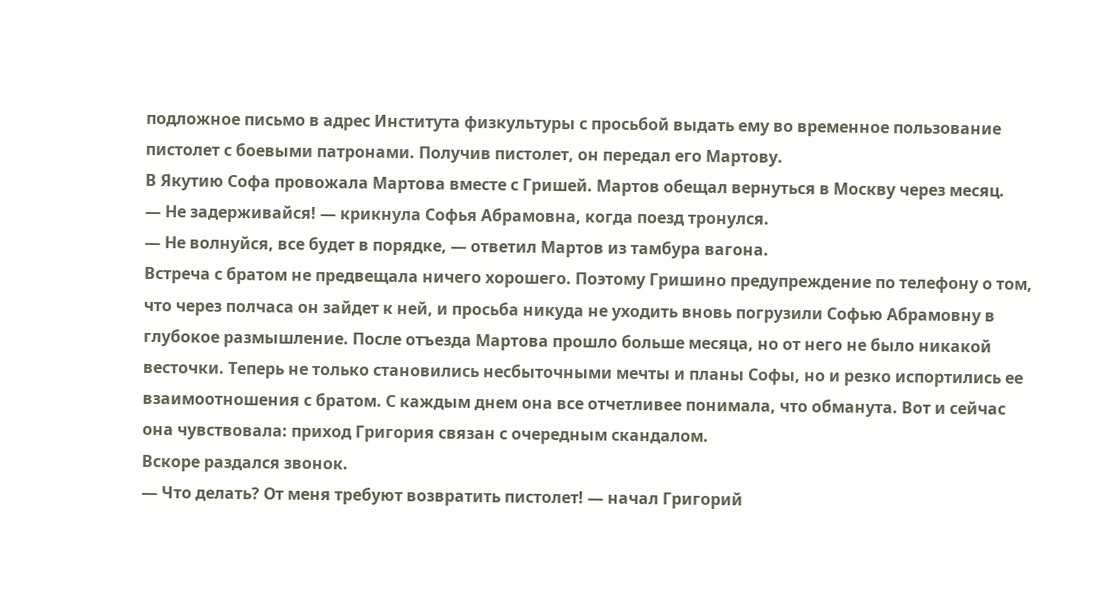подложное письмо в адрес Института физкультуры с просьбой выдать ему во временное пользование пистолет с боевыми патронами. Получив пистолет, он передал его Мартову.
В Якутию Софа провожала Мартова вместе с Гришей. Мартов обещал вернуться в Москву через месяц.
— Не задерживайся! — крикнула Софья Абрамовна, когда поезд тронулся.
— Не волнуйся, все будет в порядке, — ответил Мартов из тамбура вагона.
Встреча с братом не предвещала ничего хорошего. Поэтому Гришино предупреждение по телефону о том, что через полчаса он зайдет к ней, и просьба никуда не уходить вновь погрузили Софью Абрамовну в глубокое размышление. После отъезда Мартова прошло больше месяца, но от него не было никакой весточки. Теперь не только становились несбыточными мечты и планы Софы, но и резко испортились ее взаимоотношения с братом. С каждым днем она все отчетливее понимала, что обманута. Вот и сейчас она чувствовала: приход Григория связан с очередным скандалом.
Вскоре раздался звонок.
— Что делать? От меня требуют возвратить пистолет! — начал Григорий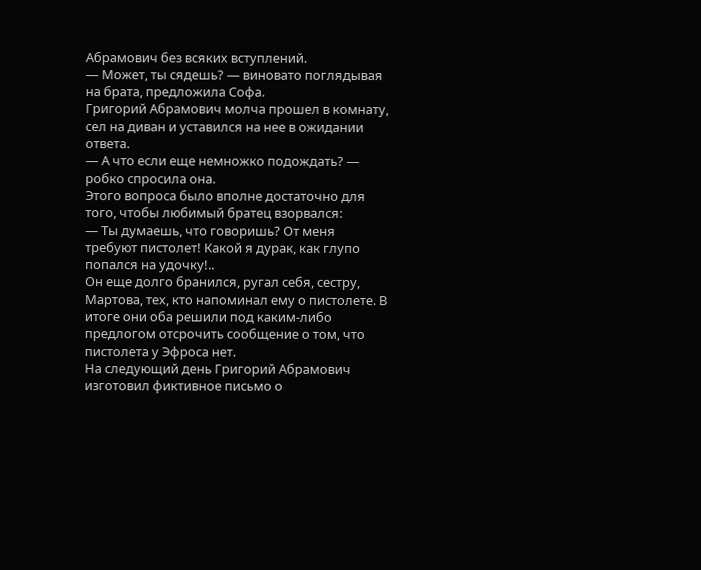Абрамович без всяких вступлений.
— Может, ты сядешь? — виновато поглядывая на брата, предложила Софа.
Григорий Абрамович молча прошел в комнату, сел на диван и уставился на нее в ожидании ответа.
— А что если еще немножко подождать? — робко спросила она.
Этого вопроса было вполне достаточно для того, чтобы любимый братец взорвался:
— Ты думаешь, что говоришь? От меня требуют пистолет! Какой я дурак, как глупо попался на удочку!..
Он еще долго бранился, ругал себя, сестру, Мартова, тех, кто напоминал ему о пистолете. В итоге они оба решили под каким-либо предлогом отсрочить сообщение о том, что пистолета у Эфроса нет.
На следующий день Григорий Абрамович изготовил фиктивное письмо о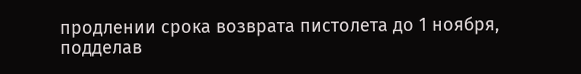продлении срока возврата пистолета до 1 ноября, подделав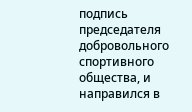подпись председателя добровольного спортивного общества, и направился в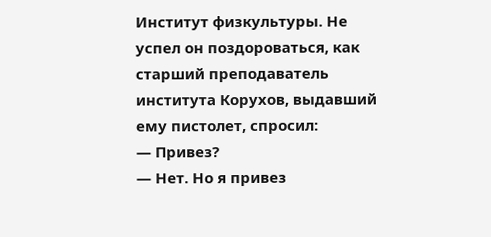Институт физкультуры. Не успел он поздороваться, как старший преподаватель института Корухов, выдавший ему пистолет, спросил:
— Привез?
— Нет. Но я привез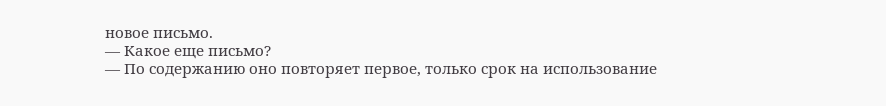новое письмо.
— Какое еще письмо?
— По содержанию оно повторяет первое, только срок на использование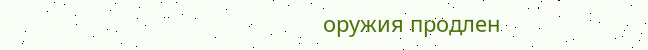оружия продлен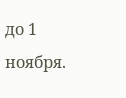до 1 ноября.